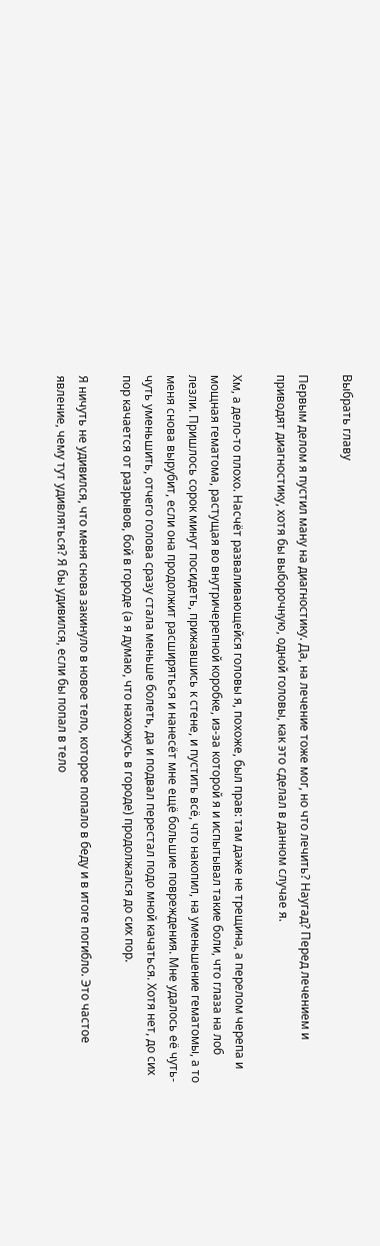Выбрать главу

Первым делом я пустил ману на диагностику. Да, на лечение тоже мог, но что лечить? Наугад? Перед лечением и приводят диагностику, хотя бы выборочную, одной головы, как это сделал в данном случае я.

Хм, а дело-то плохо. Насчёт разваливающейся головы я, похоже, был прав: там даже не трещина, а перелом черепа и мощная гематома, растущая во внутричерепной коробке, из-за которой я и испытывал такие боли, что глаза на лоб лезли. Пришлось сорок минут посидеть, прижавшись к стене, и пустить всё, что накопил, на уменьшение гематомы, а то меня снова вырубит, если она продолжит расширяться и нанесёт мне ещё большие повреждения. Мне удалось её чуть-чуть уменьшить, отчего голова сразу стала меньше болеть, да и подвал перестал подо мной качаться. Хотя нет, до сих пор качается от разрывов, бой в городе (а я думаю, что нахожусь в городе) продолжался до сих пор.

Я ничуть не удивился, что меня снова закинуло в новое тело, которое попало в беду и в итоге погибло. Это частое явление, чему тут удивляться? Я бы удивился, если бы попал в тело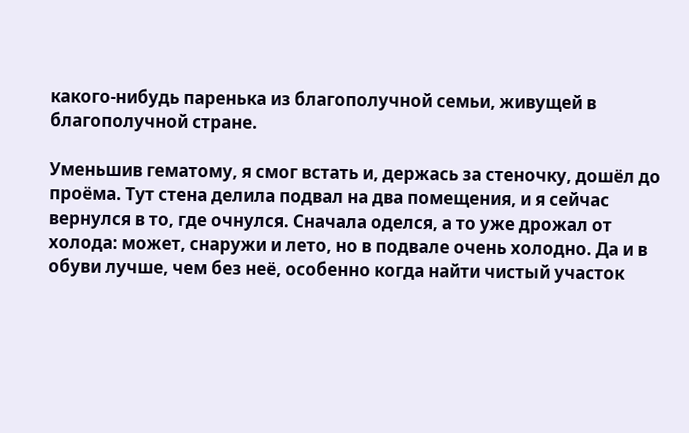какого-нибудь паренька из благополучной семьи, живущей в благополучной стране.

Уменьшив гематому, я смог встать и, держась за стеночку, дошёл до проёма. Тут стена делила подвал на два помещения, и я сейчас вернулся в то, где очнулся. Сначала оделся, а то уже дрожал от холода: может, снаружи и лето, но в подвале очень холодно. Да и в обуви лучше, чем без неё, особенно когда найти чистый участок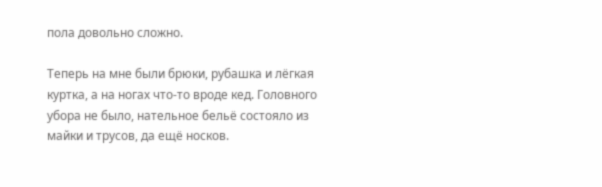пола довольно сложно.

Теперь на мне были брюки, рубашка и лёгкая куртка, а на ногах что-то вроде кед. Головного убора не было, нательное бельё состояло из майки и трусов, да ещё носков.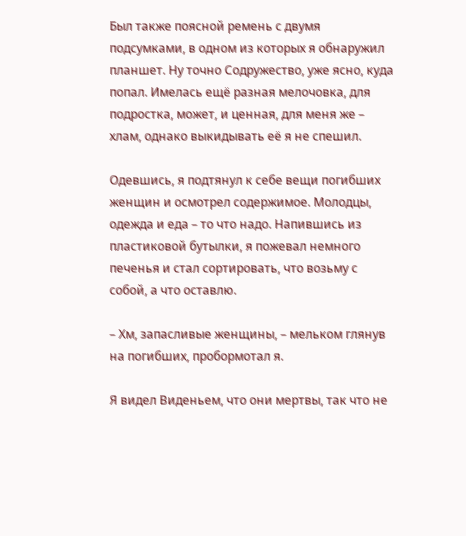Был также поясной ремень с двумя подсумками, в одном из которых я обнаружил планшет. Ну точно Содружество, уже ясно, куда попал. Имелась ещё разная мелочовка, для подростка, может, и ценная, для меня же – хлам, однако выкидывать её я не спешил.

Одевшись, я подтянул к себе вещи погибших женщин и осмотрел содержимое. Молодцы, одежда и еда – то что надо. Напившись из пластиковой бутылки, я пожевал немного печенья и стал сортировать, что возьму с собой, а что оставлю.

– Хм, запасливые женщины, – мельком глянув на погибших, пробормотал я.

Я видел Виденьем, что они мертвы, так что не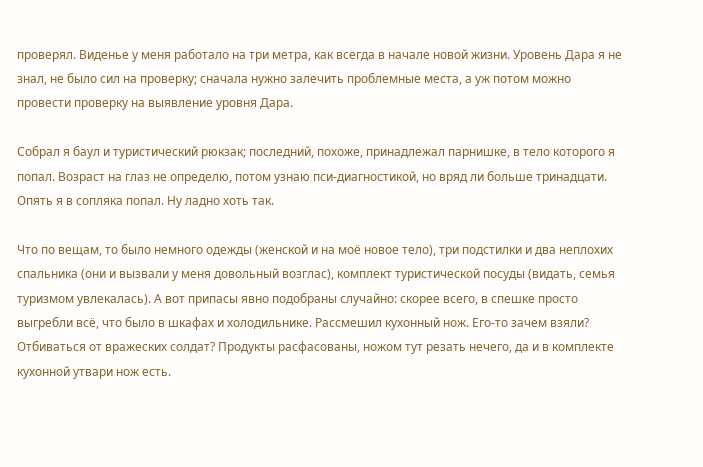проверял. Виденье у меня работало на три метра, как всегда в начале новой жизни. Уровень Дара я не знал, не было сил на проверку; сначала нужно залечить проблемные места, а уж потом можно провести проверку на выявление уровня Дара.

Собрал я баул и туристический рюкзак; последний, похоже, принадлежал парнишке, в тело которого я попал. Возраст на глаз не определю, потом узнаю пси-диагностикой, но вряд ли больше тринадцати. Опять я в сопляка попал. Ну ладно хоть так.

Что по вещам, то было немного одежды (женской и на моё новое тело), три подстилки и два неплохих спальника (они и вызвали у меня довольный возглас), комплект туристической посуды (видать, семья туризмом увлекалась). А вот припасы явно подобраны случайно: скорее всего, в спешке просто выгребли всё, что было в шкафах и холодильнике. Рассмешил кухонный нож. Его-то зачем взяли? Отбиваться от вражеских солдат? Продукты расфасованы, ножом тут резать нечего, да и в комплекте кухонной утвари нож есть.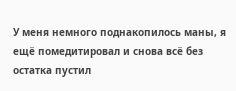У меня немного поднакопилось маны, я ещё помедитировал и снова всё без остатка пустил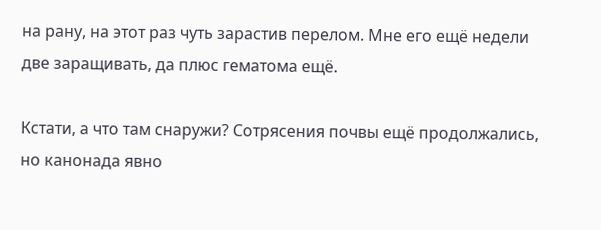на рану, на этот раз чуть зарастив перелом. Мне его ещё недели две заращивать, да плюс гематома ещё.

Кстати, а что там снаружи? Сотрясения почвы ещё продолжались, но канонада явно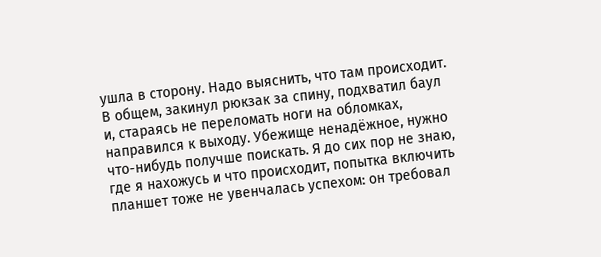ушла в сторону. Надо выяснить, что там происходит. В общем, закинул рюкзак за спину, подхватил баул и, стараясь не переломать ноги на обломках, направился к выходу. Убежище ненадёжное, нужно что-нибудь получше поискать. Я до сих пор не знаю, где я нахожусь и что происходит, попытка включить планшет тоже не увенчалась успехом: он требовал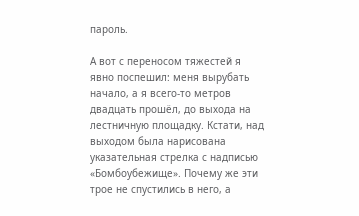пароль.

А вот с переносом тяжестей я явно поспешил: меня вырубать начало, а я всего-то метров двадцать прошёл, до выхода на лестничную площадку. Кстати, над выходом была нарисована указательная стрелка с надписью «Бомбоубежище». Почему же эти трое не спустились в него, а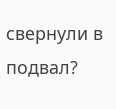свернули в подвал?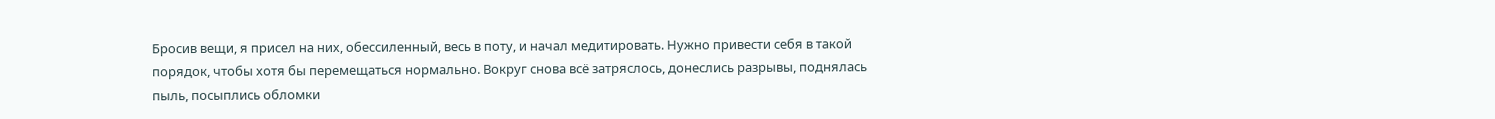Бросив вещи, я присел на них, обессиленный, весь в поту, и начал медитировать. Нужно привести себя в такой порядок, чтобы хотя бы перемещаться нормально. Вокруг снова всё затряслось, донеслись разрывы, поднялась пыль, посыплись обломки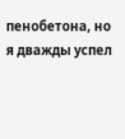пенобетона, но я дважды успел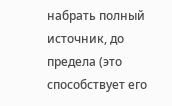набрать полный источник, до предела (это способствует его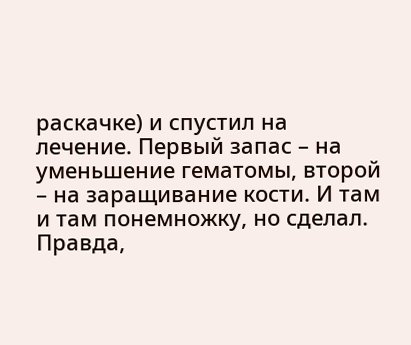раскачке) и спустил на лечение. Первый запас – на уменьшение гематомы, второй – на заращивание кости. И там и там понемножку, но сделал. Правда,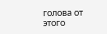голова от этого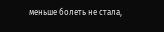меньше болеть не стала,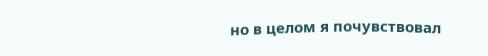но в целом я почувствовал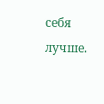себя лучше.